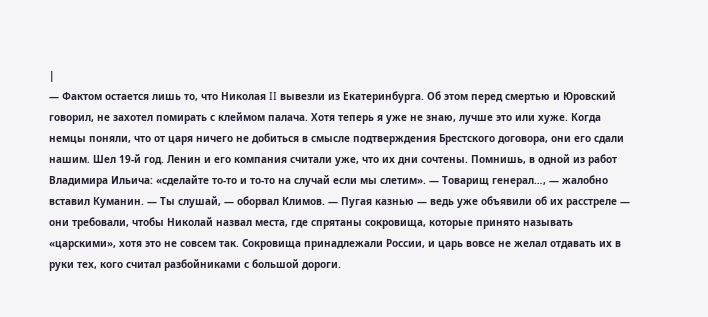|
— Фактом остается лишь то, что Николая II вывезли из Екатеринбурга. Об этом перед смертью и Юровский говорил, не захотел помирать с клеймом палача. Хотя теперь я уже не знаю, лучше это или хуже. Когда немцы поняли, что от царя ничего не добиться в смысле подтверждения Брестского договора, они его сдали нашим. Шел 19-й год. Ленин и его компания считали уже, что их дни сочтены. Помнишь, в одной из работ Владимира Ильича: «сделайте то-то и то-то на случай если мы слетим». — Товарищ генерал…, — жалобно вставил Куманин. — Ты слушай, — оборвал Климов. — Пугая казнью — ведь уже объявили об их расстреле — они требовали, чтобы Николай назвал места, где спрятаны сокровища, которые принято называть «царскими», хотя это не совсем так. Сокровища принадлежали России, и царь вовсе не желал отдавать их в руки тех, кого считал разбойниками с большой дороги.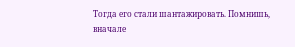Тогда его стали шантажировать. Помнишь, вначале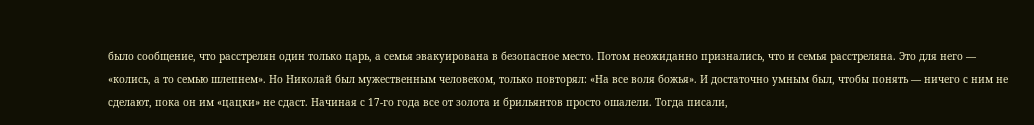было сообщение, что расстрелян один только царь, а семья эвакуирована в безопасное место. Потом неожиданно признались, что и семья расстреляна. Это для него — «колись, а то семью шлепнем». Но Николай был мужественным человеком, только повторял: «На все воля божья». И достаточно умным был, чтобы понять — ничего с ним не сделают, пока он им «цацки» не сдаст. Начиная с 17-го года все от золота и брильянтов просто ошалели. Тогда писали,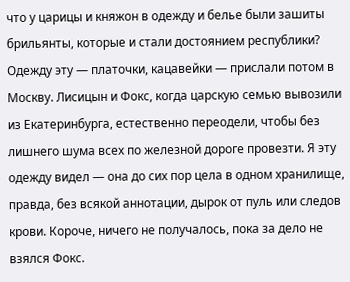что у царицы и княжон в одежду и белье были зашиты брильянты, которые и стали достоянием республики? Одежду эту — платочки, кацавейки — прислали потом в Москву. Лисицын и Фокс, когда царскую семью вывозили из Екатеринбурга, естественно переодели, чтобы без лишнего шума всех по железной дороге провезти. Я эту одежду видел — она до сих пор цела в одном хранилище, правда, без всякой аннотации, дырок от пуль или следов крови. Короче, ничего не получалось, пока за дело не взялся Фокс.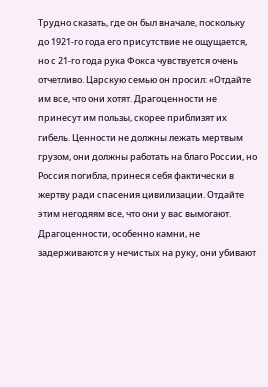Трудно сказать, где он был вначале, поскольку до 1921-го года его присутствие не ощущается, но с 21-го года рука Фокса чувствуется очень отчетливо. Царскую семью он просил: «Отдайте им все, что они хотят. Драгоценности не принесут им пользы, скорее приблизят их гибель. Ценности не должны лежать мертвым грузом, они должны работать на благо России, но Россия погибла, принеся себя фактически в жертву ради спасения цивилизации. Отдайте этим негодяям все, что они у вас вымогают. Драгоценности, особенно камни, не задерживаются у нечистых на руку, они убивают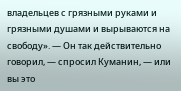владельцев с грязными руками и грязными душами и вырываются на свободу». — Он так действительно говорил, — спросил Куманин, — или вы это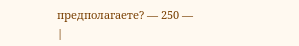предполагаете? — 250 —
|